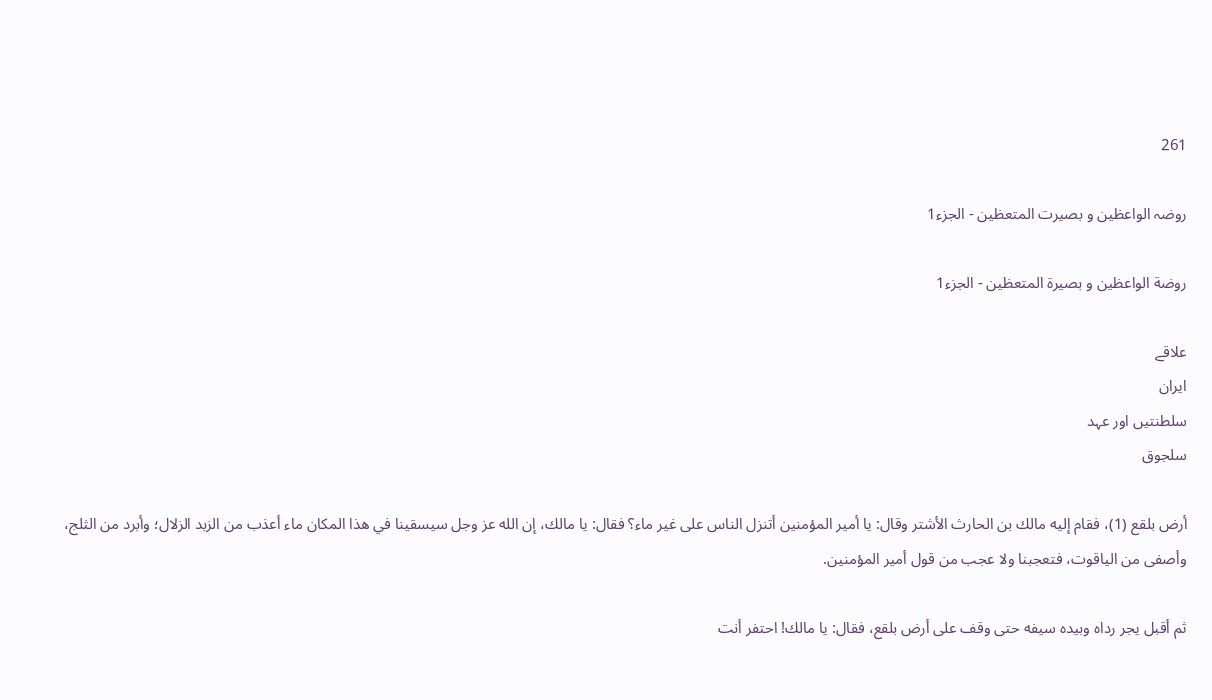261

روضہ الواعظین و بصیرت المتعظین - الجزء1

روضة الواعظين و بصيرة المتعظين - الجزء1

علاقے
ایران
سلطنتیں اور عہد
سلجوق

أرض بلقع (1)، فقام إليه مالك بن الحارث الأشتر وقال: يا أمير المؤمنين أتنزل الناس على غير ماء؟ فقال: يا مالك، إن الله عز وجل سيسقينا في هذا المكان ماء أعذب من الزبد الزلال؛ وأبرد من الثلج، وأصفى من الياقوت، فتعجبنا ولا عجب من قول أمير المؤمنين.

ثم أقبل يجر رداه وبيده سيفه حتى وقف على أرض بلقع، فقال: يا مالك! احتفر أنت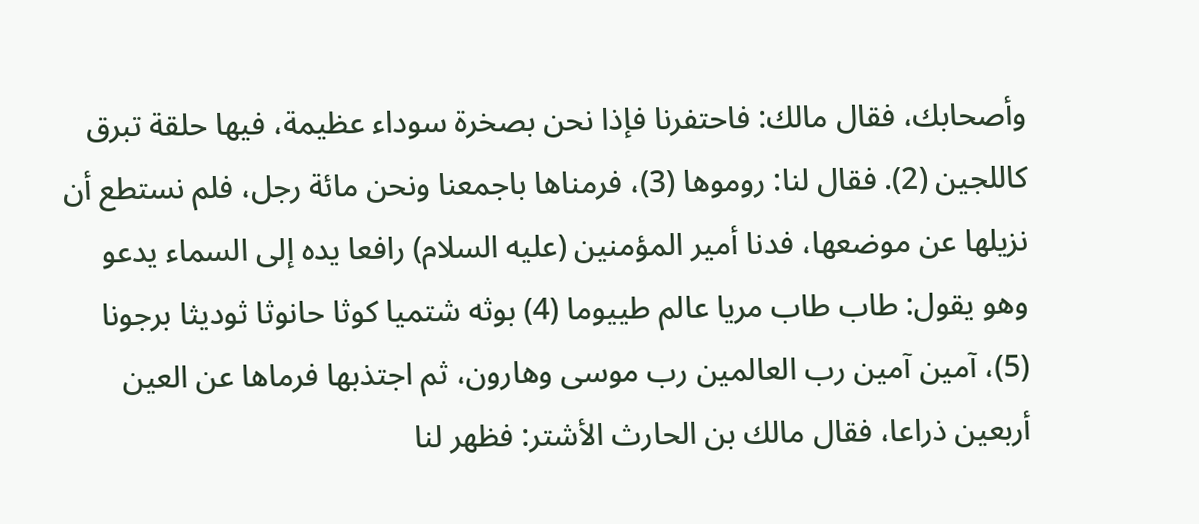وأصحابك، فقال مالك: فاحتفرنا فإذا نحن بصخرة سوداء عظيمة، فيها حلقة تبرق كاللجين (2). فقال لنا: روموها (3)، فرمناها باجمعنا ونحن مائة رجل، فلم نستطع أن نزيلها عن موضعها، فدنا أمير المؤمنين (عليه السلام) رافعا يده إلى السماء يدعو وهو يقول: طاب طاب مريا عالم طييوما (4) بوثه شتميا كوثا حانوثا ثوديثا برجونا (5)، آمين آمين رب العالمين رب موسى وهارون، ثم اجتذبها فرماها عن العين أربعين ذراعا، فقال مالك بن الحارث الأشتر: فظهر لنا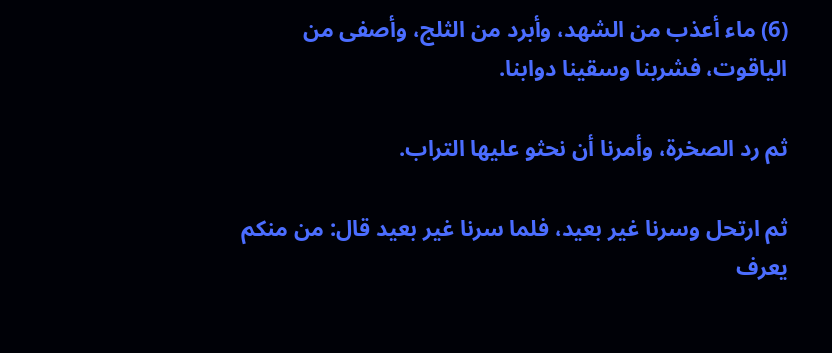(6) ماء أعذب من الشهد، وأبرد من الثلج، وأصفى من الياقوت، فشربنا وسقينا دوابنا.

ثم رد الصخرة، وأمرنا أن نحثو عليها التراب.

ثم ارتحل وسرنا غير بعيد، فلما سرنا غير بعيد قال: من منكم يعرف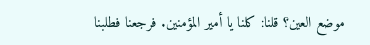موضع العين؟ قلنا: كلنا يا أمير المؤمنين. فرجعنا فطلبنا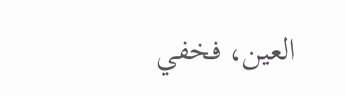العين، فخفي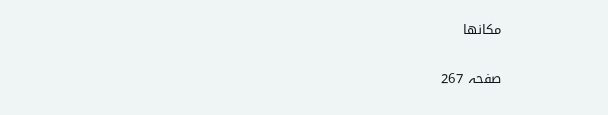مكانها

صفحہ 267